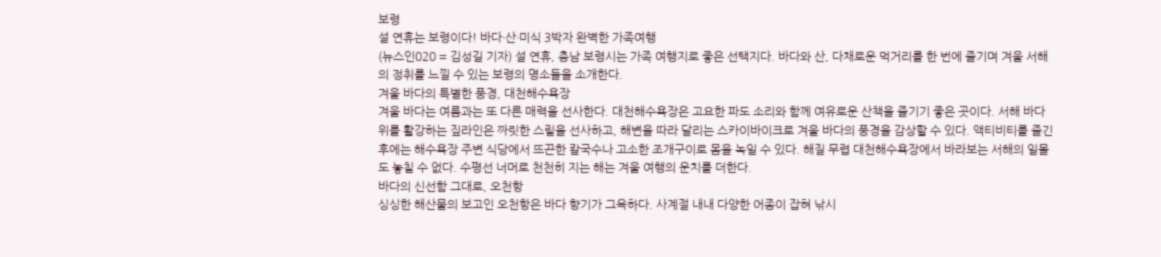보령
설 연휴는 보령이다! 바다·산·미식 3박자 완벽한 가족여행
(뉴스인020 = 김성길 기자) 설 연휴, 충남 보령시는 가족 여행지로 좋은 선택지다. 바다와 산, 다채로운 먹거리를 한 번에 즐기며 겨울 서해의 정취를 느낄 수 있는 보령의 명소들을 소개한다.
겨울 바다의 특별한 풍경, 대천해수욕장
겨울 바다는 여름과는 또 다른 매력을 선사한다. 대천해수욕장은 고요한 파도 소리와 함께 여유로운 산책을 즐기기 좋은 곳이다. 서해 바다 위를 활강하는 짚라인은 짜릿한 스릴을 선사하고, 해변을 따라 달리는 스카이바이크로 겨울 바다의 풍경을 감상할 수 있다. 액티비티를 즐긴 후에는 해수욕장 주변 식당에서 뜨끈한 칼국수나 고소한 조개구이로 몸을 녹일 수 있다. 해질 무렵 대천해수욕장에서 바라보는 서해의 일몰도 놓칠 수 없다. 수평선 너머로 천천히 지는 해는 겨울 여행의 운치를 더한다.
바다의 신선함 그대로, 오천항
싱싱한 해산물의 보고인 오천항은 바다 향기가 그윽하다. 사계절 내내 다양한 어종이 잡혀 낚시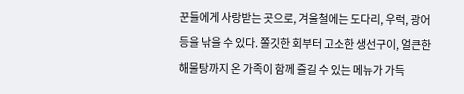꾼들에게 사랑받는 곳으로, 겨울철에는 도다리, 우럭, 광어 등을 낚을 수 있다. 쫄깃한 회부터 고소한 생선구이, 얼큰한 해물탕까지 온 가족이 함께 즐길 수 있는 메뉴가 가득